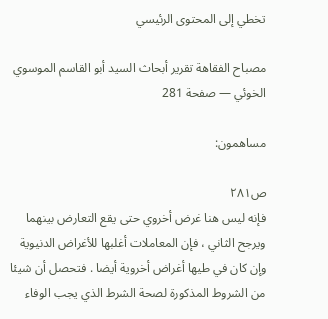تخطي إلى المحتوى الرئيسي

مصباح الفقاهة تقرير أبحاث السيد أبو القاسم الموسوي الخوئي — صفحة 281

مساهمون:

ص٢٨١
فإنه ليس هنا غرض أخروي حتى يقع التعارض بينهما ويرجح الثاني ، فإن المعاملات أغلبها للأغراض الدنيوية وإن كان في طيها أغراض أخروية أيضا . فتحصل أن شيئا من الشروط المذكورة لصحة الشرط الذي يجب الوفاء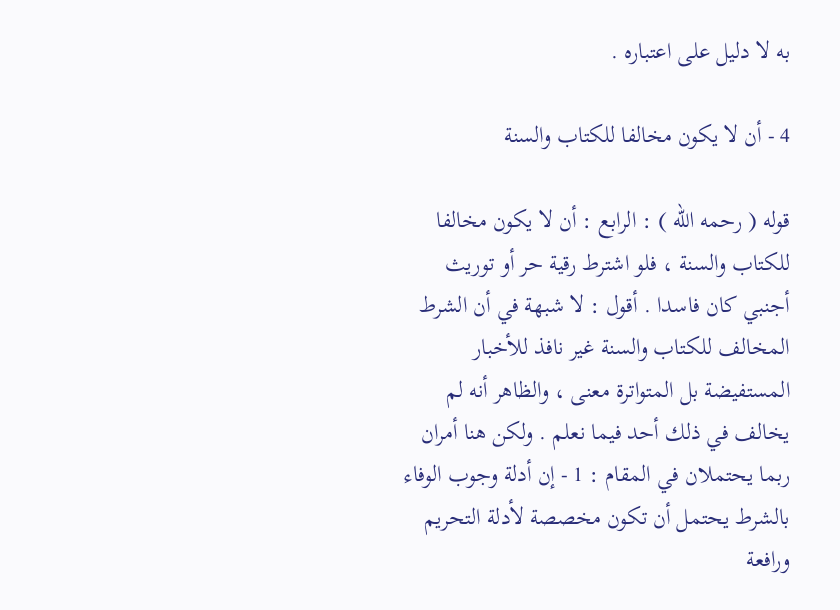به لا دليل على اعتباره .

4 - أن لا يكون مخالفا للكتاب والسنة

قوله ( رحمه الله ) : الرابع : أن لا يكون مخالفا للكتاب والسنة ، فلو اشترط رقية حر أو توريث أجنبي كان فاسدا . أقول : لا شبهة في أن الشرط المخالف للكتاب والسنة غير نافذ للأخبار المستفيضة بل المتواترة معنى ، والظاهر أنه لم يخالف في ذلك أحد فيما نعلم . ولكن هنا أمران ربما يحتملان في المقام : 1 - إن أدلة وجوب الوفاء بالشرط يحتمل أن تكون مخصصة لأدلة التحريم ورافعة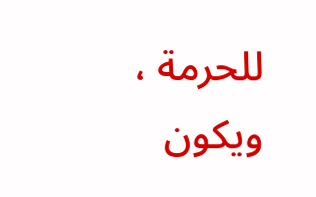للحرمة ، ويكون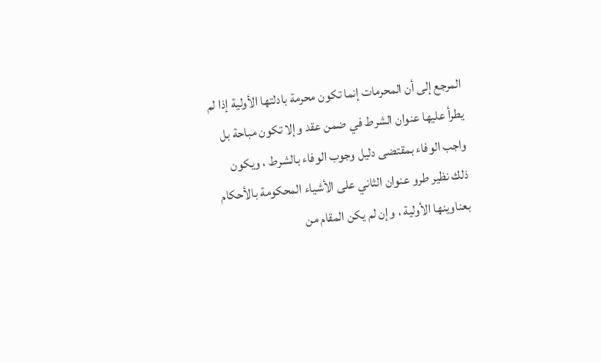المرجع إلى أن المحرمات إنما تكون محرمة بادلتها الأولية إذا لم يطرأ عليها عنوان الشرط في ضمن عقد وإلا تكون مباحة بل واجب الوفاء بمقتضى دليل وجوب الوفاء بالشرط ، ويكون ذلك نظير طرو عنوان الثاني على الأشياء المحكومة بالأحكام بعناوينها الأولية ، وإن لم يكن المقام من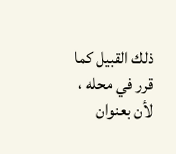ذلك القبيل كما قرر في محله ، لأن بعنوان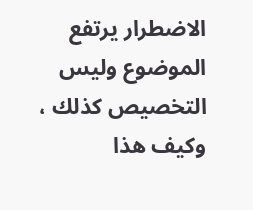الاضطرار يرتفع الموضوع وليس التخصيص كذلك ، وكيف هذا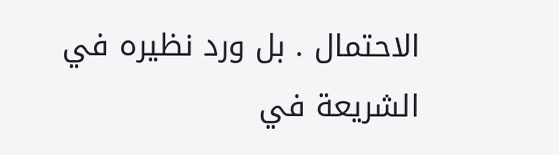الاحتمال . بل ورد نظيره في الشريعة في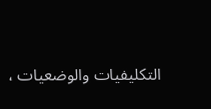التكليفيات والوضعيات ،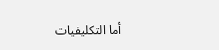أما التكليفيات